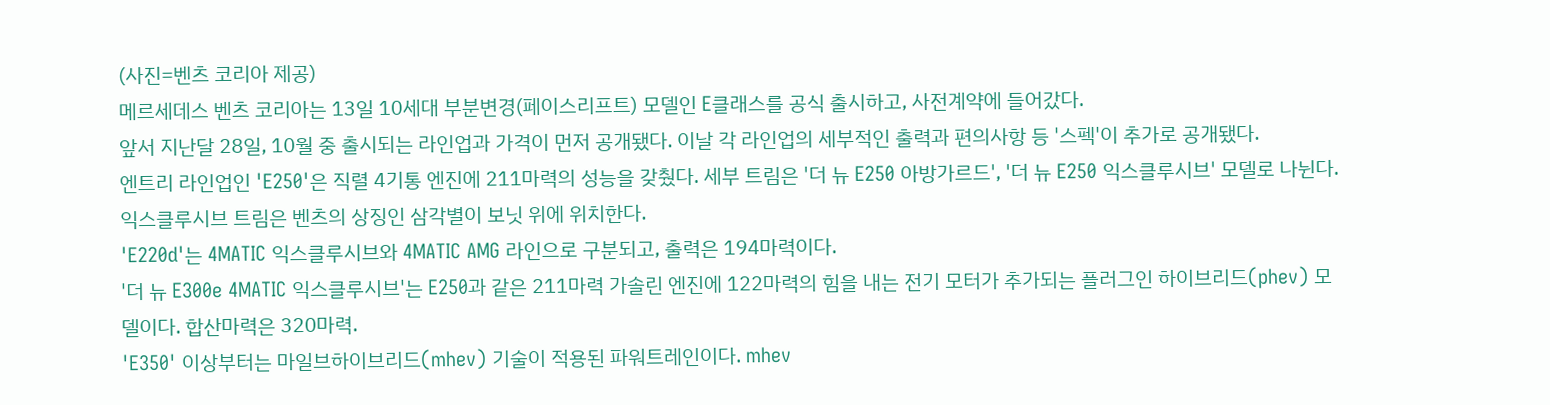(사진=벤츠 코리아 제공)
메르세데스 벤츠 코리아는 13일 10세대 부분변경(페이스리프트) 모델인 E클래스를 공식 출시하고, 사전계약에 들어갔다.
앞서 지난달 28일, 10월 중 출시되는 라인업과 가격이 먼저 공개됐다. 이날 각 라인업의 세부적인 출력과 편의사항 등 '스펙'이 추가로 공개됐다.
엔트리 라인업인 'E250'은 직렬 4기통 엔진에 211마력의 성능을 갖췄다. 세부 트림은 '더 뉴 E250 아방가르드', '더 뉴 E250 익스클루시브' 모델로 나뉜다. 익스클루시브 트림은 벤츠의 상징인 삼각별이 보닛 위에 위치한다.
'E220d'는 4MATIC 익스클루시브와 4MATIC AMG 라인으로 구분되고, 출력은 194마력이다.
'더 뉴 E300e 4MATIC 익스클루시브'는 E250과 같은 211마력 가솔린 엔진에 122마력의 힘을 내는 전기 모터가 추가되는 플러그인 하이브리드(phev) 모델이다. 합산마력은 320마력.
'E350' 이상부터는 마일브하이브리드(mhev) 기술이 적용된 파워트레인이다. mhev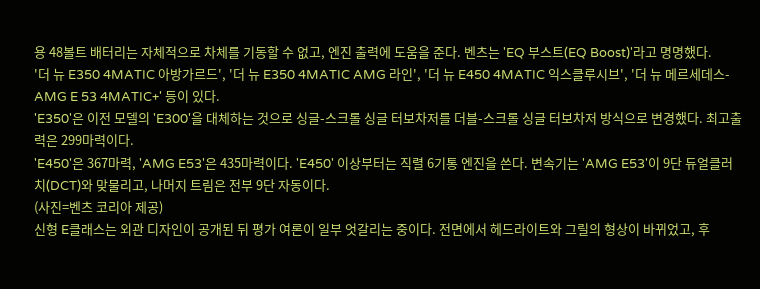용 48볼트 배터리는 자체적으로 차체를 기동할 수 없고, 엔진 출력에 도움을 준다. 벤츠는 'EQ 부스트(EQ Boost)'라고 명명했다.
'더 뉴 E350 4MATIC 아방가르드', '더 뉴 E350 4MATIC AMG 라인', '더 뉴 E450 4MATIC 익스클루시브', '더 뉴 메르세데스-AMG E 53 4MATIC+' 등이 있다.
'E350'은 이전 모델의 'E300'을 대체하는 것으로 싱글-스크롤 싱글 터보차저를 더블-스크롤 싱글 터보차저 방식으로 변경했다. 최고출력은 299마력이다.
'E450'은 367마력, 'AMG E53'은 435마력이다. 'E450' 이상부터는 직렬 6기통 엔진을 쓴다. 변속기는 'AMG E53'이 9단 듀얼클러치(DCT)와 맞물리고, 나머지 트림은 전부 9단 자동이다.
(사진=벤츠 코리아 제공)
신형 E클래스는 외관 디자인이 공개된 뒤 평가 여론이 일부 엇갈리는 중이다. 전면에서 헤드라이트와 그릴의 형상이 바뀌었고, 후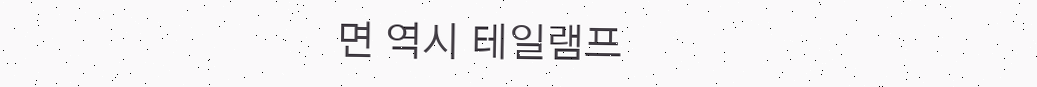면 역시 테일램프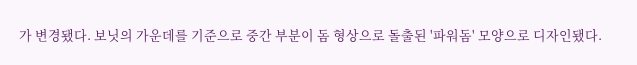가 변경됐다. 보닛의 가운데를 기준으로 중간 부분이 돔 형상으로 돌출된 '파워돔' 모양으로 디자인됐다.